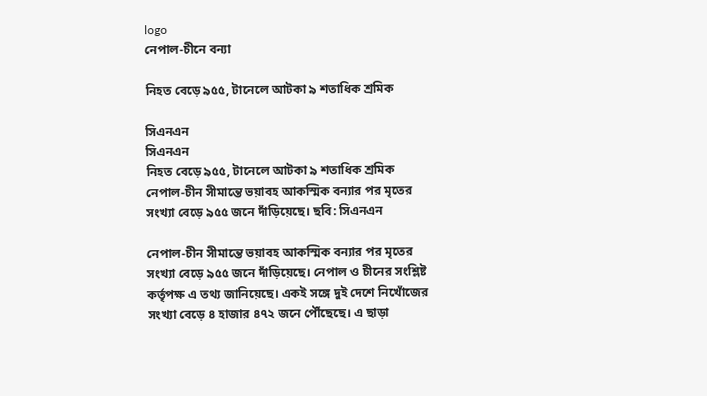logo
নেপাল-চীনে বন্যা

নিহত বেড়ে ৯৫৫, টানেলে আটকা ৯ শতাধিক শ্রমিক

সিএনএন
সিএনএন
নিহত বেড়ে ৯৫৫, টানেলে আটকা ৯ শতাধিক শ্রমিক
নেপাল-চীন সীমান্তে ভয়াবহ আকস্মিক বন্যার পর মৃতের সংখ্যা বেড়ে ৯৫৫ জনে দাঁড়িয়েছে। ছবি: সিএনএন

নেপাল-চীন সীমান্তে ভয়াবহ আকস্মিক বন্যার পর মৃতের সংখ্যা বেড়ে ৯৫৫ জনে দাঁড়িয়েছে। নেপাল ও চীনের সংশ্লিষ্ট কর্তৃপক্ষ এ তথ্য জানিয়েছে। একই সঙ্গে দুই দেশে নিখোঁজের সংখ্যা বেড়ে ৪ হাজার ৪৭২ জনে পৌঁছেছে। এ ছাড়া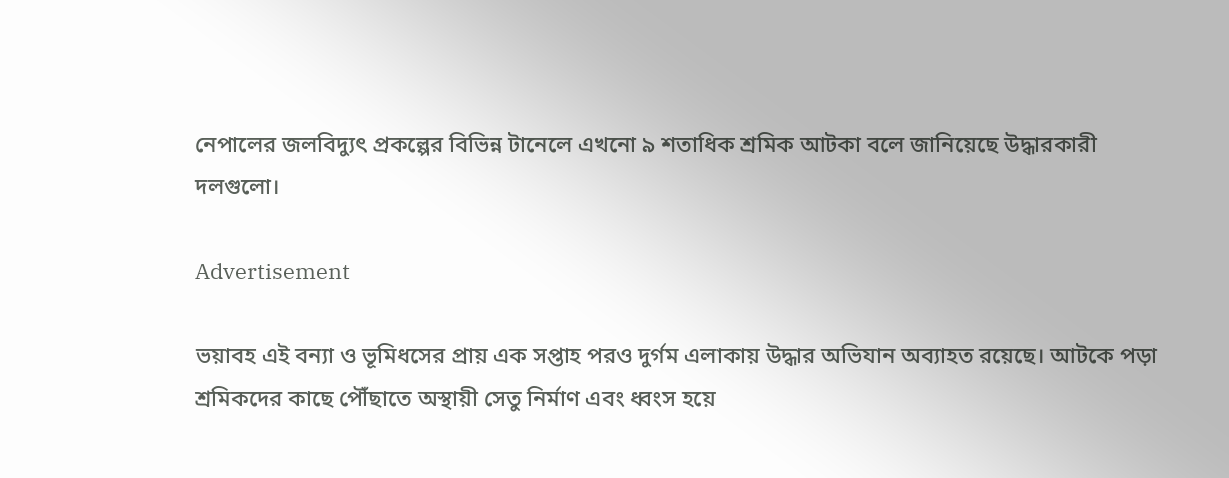নেপালের জলবিদ্যুৎ প্রকল্পের বিভিন্ন টানেলে এখনো ৯ শতাধিক শ্রমিক আটকা বলে জানিয়েছে উদ্ধারকারী দলগুলো।

Advertisement

ভয়াবহ এই বন্যা ও ভূমিধসের প্রায় এক সপ্তাহ পরও দুর্গম এলাকায় উদ্ধার অভিযান অব্যাহত রয়েছে। আটকে পড়া শ্রমিকদের কাছে পৌঁছাতে অস্থায়ী সেতু নির্মাণ এবং ধ্বংস হয়ে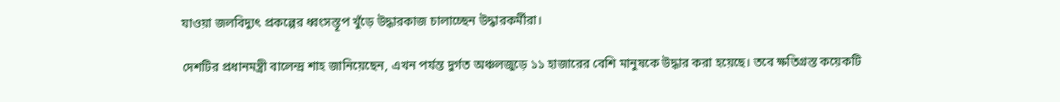যাওয়া জলবিদ্যুৎ প্রকল্পের ধ্বংসস্তূপ খুঁড়ে উদ্ধারকাজ চালাচ্ছেন উদ্ধারকর্মীরা।

দেশটির প্রধানমন্ত্রী বালেন্দ্র শাহ জানিয়েছেন, এখন পর্যন্ত দুর্গত অঞ্চলজুড়ে ১১ হাজারের বেশি মানুষকে উদ্ধার করা হয়েছে। তবে ক্ষতিগ্রস্ত কয়েকটি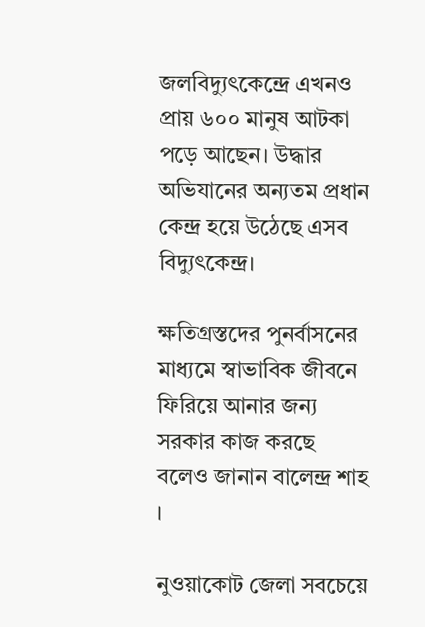জলবিদ্যুৎকেন্দ্রে এখনও প্রায় ৬০০ মানুষ আটকা পড়ে আছেন। উদ্ধার অভিযানের অন্যতম প্রধান কেন্দ্র হয়ে উঠেছে এসব বিদ্যুৎকেন্দ্র।

ক্ষতিগ্রস্তদের পুনর্বাসনের মাধ্যমে স্বাভাবিক জীবনে ফিরিয়ে আনার জন্য সরকার কাজ করছে বলেও জানান বালেন্দ্র শাহ ।

নুওয়াকোট জেলা সবচেয়ে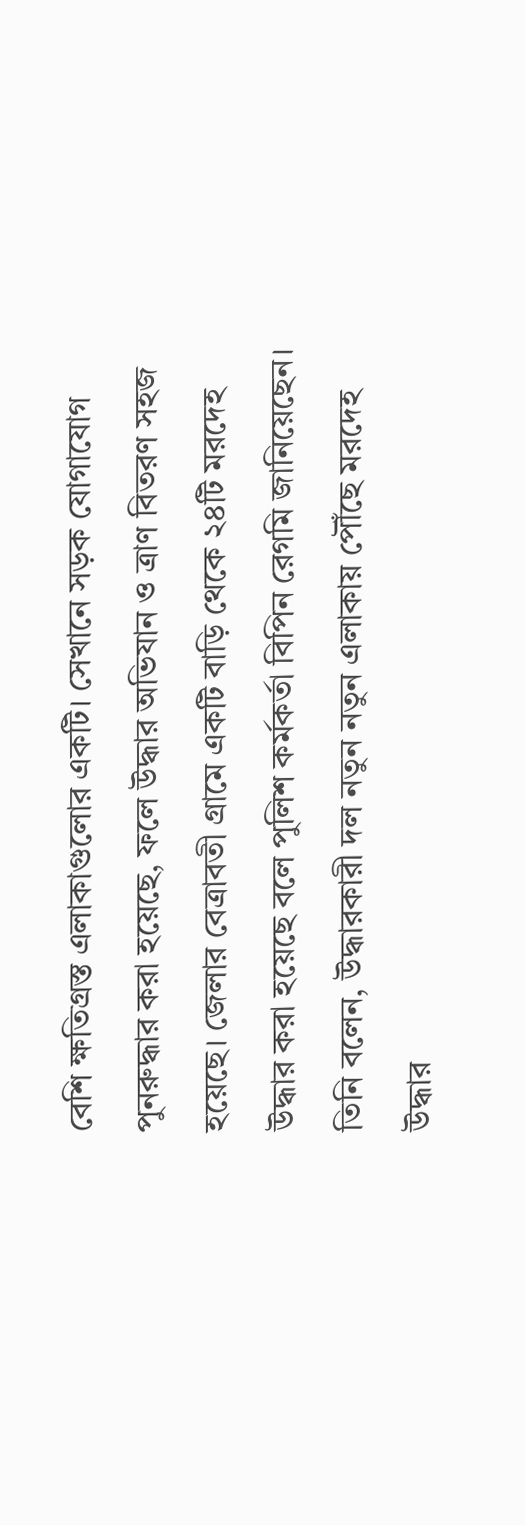বেশি ক্ষতিগ্রস্ত এলাকাগুলোর একটি। সেখানে সড়ক যোগাযোগ পুনরুদ্ধার করা হয়েছে, ফলে উদ্ধার অভিযান ও ত্রাণ বিতরণ সহজ হয়েছে। জেলার বেত্রাবতী গ্রামে একটি বাড়ি থেকে ২৪টি মরদেহ উদ্ধার করা হয়েছে বলে পুলিশ কর্মকর্তা বিপিন রেগমি জানিয়েছেন। তিনি বলেন, উদ্ধারকারী দল নতুন নতুন এলাকায় পৌঁছে মরদেহ উদ্ধার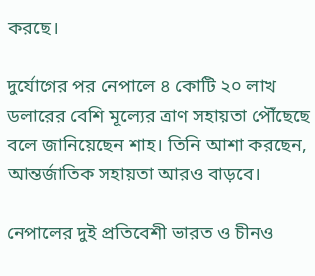করছে।

দুর্যোগের পর নেপালে ৪ কোটি ২০ লাখ ডলারের বেশি মূল্যের ত্রাণ সহায়তা পৌঁছেছে বলে জানিয়েছেন শাহ। তিনি আশা করছেন, আন্তর্জাতিক সহায়তা আরও বাড়বে।

নেপালের দুই প্রতিবেশী ভারত ও চীনও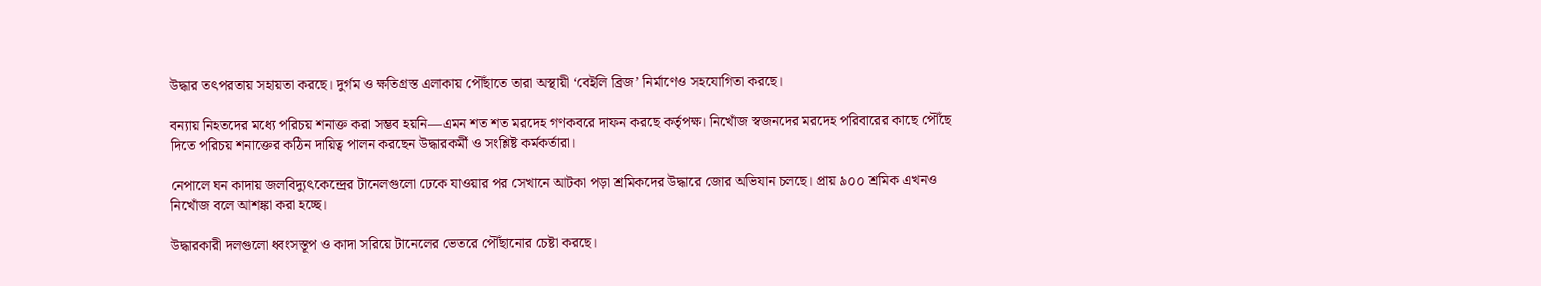উদ্ধার তৎপরতায় সহায়তা করছে। দুর্গম ও ক্ষতিগ্রস্ত এলাকায় পৌঁছাতে তারা অস্থায়ী ‘বেইলি ব্রিজ’ নির্মাণেও সহযোগিতা করছে।

বন্যায় নিহতদের মধ্যে পরিচয় শনাক্ত করা সম্ভব হয়নি—এমন শত শত মরদেহ গণকবরে দাফন করছে কর্তৃপক্ষ। নিখোঁজ স্বজনদের মরদেহ পরিবারের কাছে পৌঁছে দিতে পরিচয় শনাক্তের কঠিন দায়িত্ব পালন করছেন উদ্ধারকর্মী ও সংশ্লিষ্ট কর্মকর্তারা।

নেপালে ঘন কাদায় জলবিদ্যুৎকেন্দ্রের টানেলগুলো ঢেকে যাওয়ার পর সেখানে আটকা পড়া শ্রমিকদের উদ্ধারে জোর অভিযান চলছে। প্রায় ৯০০ শ্রমিক এখনও নিখোঁজ বলে আশঙ্কা করা হচ্ছে।

উদ্ধারকারী দলগুলো ধ্বংসস্তূপ ও কাদা সরিয়ে টানেলের ভেতরে পৌঁছানোর চেষ্টা করছে।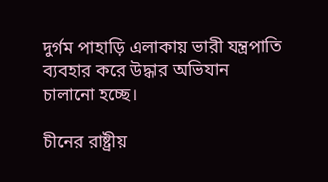দুর্গম পাহাড়ি এলাকায় ভারী যন্ত্রপাতি ব্যবহার করে উদ্ধার অভিযান চালানো হচ্ছে।

চীনের রাষ্ট্রীয়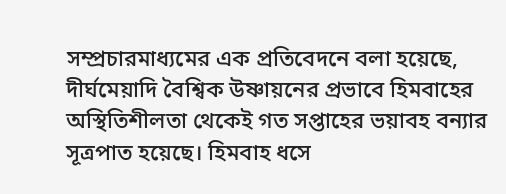সম্প্রচারমাধ্যমের এক প্রতিবেদনে বলা হয়েছে, দীর্ঘমেয়াদি বৈশ্বিক উষ্ণায়নের প্রভাবে হিমবাহের অস্থিতিশীলতা থেকেই গত সপ্তাহের ভয়াবহ বন্যার সূত্রপাত হয়েছে। হিমবাহ ধসে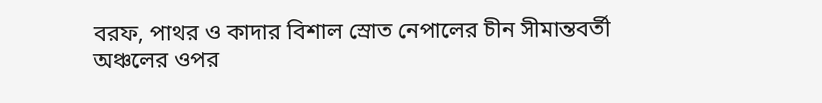বরফ, পাথর ও কাদার বিশাল স্রোত নেপালের চীন সীমান্তবর্তী অঞ্চলের ওপর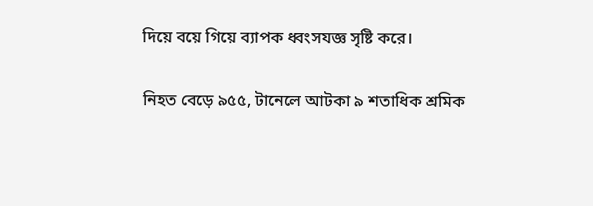দিয়ে বয়ে গিয়ে ব্যাপক ধ্বংসযজ্ঞ সৃষ্টি করে।

নিহত বেড়ে ৯৫৫, টানেলে আটকা ৯ শতাধিক শ্রমিক